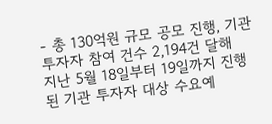- 총 130억원 규모 공모 진행, 기관 투자자 참여 건수 2,194건 달해
지난 5월 18일부터 19일까지 진행된 기관 투자자 대상 수요예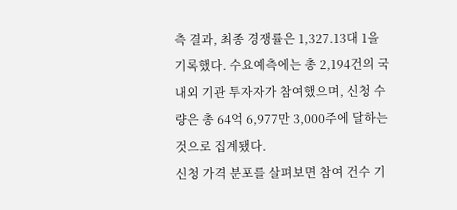측 결과, 최종 경쟁률은 1,327.13대 1을 기록했다. 수요예측에는 총 2,194건의 국내외 기관 투자자가 참여했으며, 신청 수량은 총 64억 6,977만 3,000주에 달하는 것으로 집계됐다.
신청 가격 분포를 살펴보면 참여 건수 기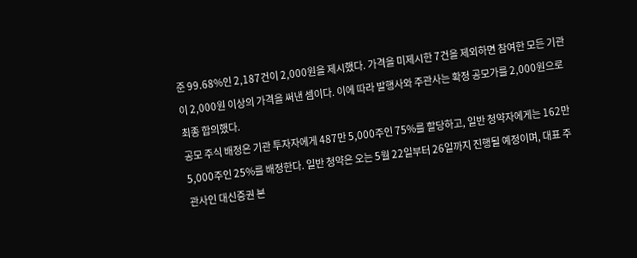준 99.68%인 2,187건이 2,000원을 제시했다. 가격을 미제시한 7건을 제외하면 참여한 모든 기관이 2,000원 이상의 가격을 써낸 셈이다. 이에 따라 발행사와 주관사는 확정 공모가를 2,000원으로 최종 합의했다.
공모 주식 배정은 기관 투자자에게 487만 5,000주인 75%를 할당하고, 일반 청약자에게는 162만 5,000주인 25%를 배정한다. 일반 청약은 오는 5월 22일부터 26일까지 진행될 예정이며, 대표 주관사인 대신증권 본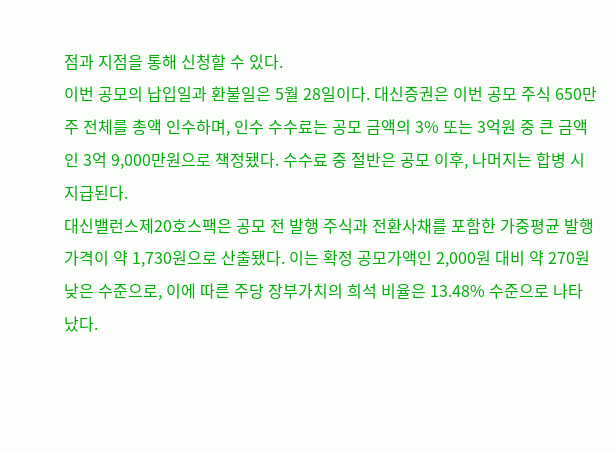점과 지점을 통해 신청할 수 있다.
이번 공모의 납입일과 환불일은 5월 28일이다. 대신증권은 이번 공모 주식 650만 주 전체를 총액 인수하며, 인수 수수료는 공모 금액의 3% 또는 3억원 중 큰 금액인 3억 9,000만원으로 책정됐다. 수수료 중 절반은 공모 이후, 나머지는 합병 시 지급된다.
대신밸런스제20호스팩은 공모 전 발행 주식과 전환사채를 포함한 가중평균 발행가격이 약 1,730원으로 산출됐다. 이는 확정 공모가액인 2,000원 대비 약 270원 낮은 수준으로, 이에 따른 주당 장부가치의 희석 비율은 13.48% 수준으로 나타났다.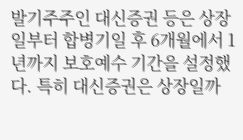발기주주인 대신증권 등은 상장일부터 합병기일 후 6개월에서 1년까지 보호예수 기간을 설정했다. 특히 대신증권은 상장일까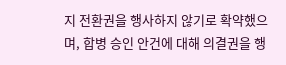지 전환권을 행사하지 않기로 확약했으며, 합병 승인 안건에 대해 의결권을 행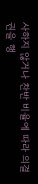사하지 않거나 찬반 비율에 따라 의결권을 행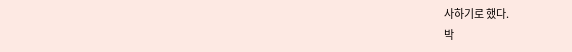사하기로 했다.
박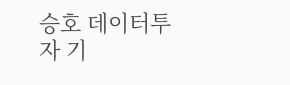승호 데이터투자 기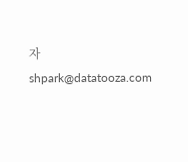자 shpark@datatooza.com